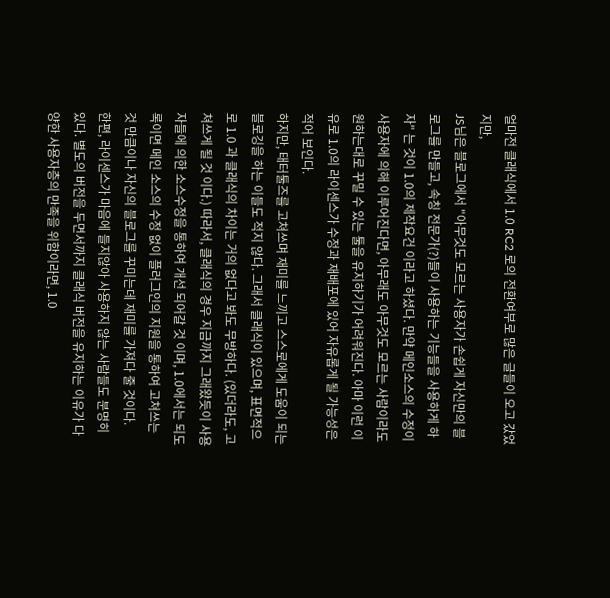얼마전 클래식에서 1.0 RC2 로의 전환여부로 많은 글들이 오고 갔었지만,
JS님은 블로그에서 "아무것도 모르는 사용자가 손쉽게 자신만의 블로그를 만들고, 속칭 전문가(?)들이 사용하는 기능들을 사용하게 하자" 는 것이 1.0의 제작요건 이라고 하셨다. 만약 메인소스의 수정이 사용자에 의해 이루어진다면, 아무래도 아무것도 모르는 사람이라도 원하는대로 꾸밀 수 있는 툴을 유지하기가 어려워진다. 아마 이런 이유로 1.0의 라이센스가 수정과 재배포에 있어 자유롭게 될 가능성은 적어 보인다.
하지만, 태터툴즈를 고쳐쓰며 재미를 느끼고 스스로에게 도움이 되는 블로깅을 하는 이들도 적지 않다. 그래서 클래식이 있으며, 표면적으로 1.0 과 클래식의 차이는 거의 없다고 봐도 무방하다. (있더라도, 고쳐쓰게 될 것 이다.) 따라서, 클래식의 경우 지금까지 그래왔듯이 사용자들에 의한 소스수정을 통하여 개선 되어갈 것 이며, 1.0에서는 되도록이면 메인 소스의 수정 없이 플러그인의 지원을 통하여 고쳐쓰는 것 만큼이나 자신의 블로그를 꾸미는데 재미를 가져다 줄 것이다.
한편, 라이센스가 마음에 들지않아 사용하지 않는 사람들도 분명히 있다. 별도의 버전을 두면서까지 클래식 버전을 유지하는 이유가 다양한 사용자층의 만족을 위함이라면, 1.0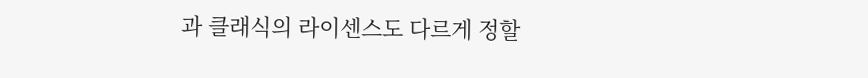과 클래식의 라이센스도 다르게 정할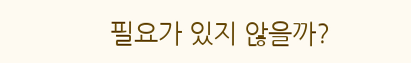필요가 있지 않을까?